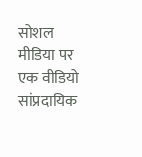सोशल मीडिया पर एक वीडियो सांप्रदायिक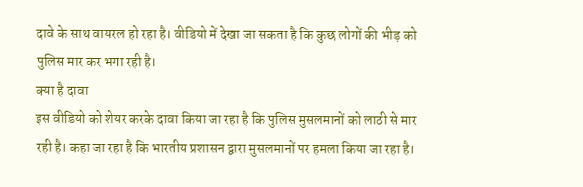दावे के साथ वायरल हो रहा है। वीडियो में देखा जा सकता है कि कुछ लोगों की भीड़ को पुलिस मार कर भगा रही है।
क्या है दावा
इस वीडियो को शेयर करके दावा किया जा रहा है कि पुलिस मुसलमानों को लाठी से मार रही है। कहा जा रहा है कि भारतीय प्रशासन द्वारा मुसलमानों पर हमला किया जा रहा है।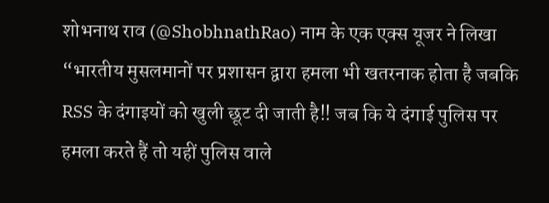शोभनाथ राव (@ShobhnathRao) नाम के एक एक्स यूजर ने लिखा “भारतीय मुसलमानों पर प्रशासन द्वारा हमला भी खतरनाक होता है जबकि RSS के दंगाइयों को खुली छूट दी जाती है!! जब कि ये दंगाई पुलिस पर हमला करते हैं तो यहीं पुलिस वाले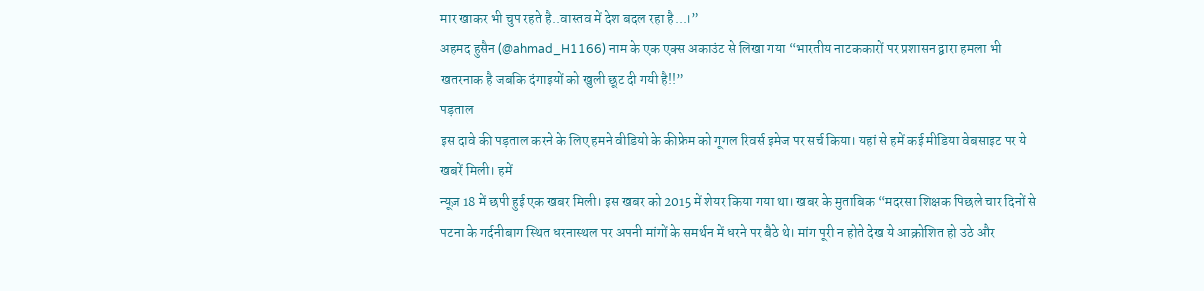मार खाकर भी चुप रहते है..वास्तव में देश बदल रहा है...।”
अहमद हुसैन (@ahmad_H1166) नाम के एक एक्स अकाउंट से लिखा गया “भारतीय नाटककारों पर प्रशासन द्वारा हमला भी खतरनाक है जबकि दंगाइयों को खुली छूट दी गयी है!!”
पड़ताल
इस दावे की पड़ताल करने के लिए हमने वीडियो के कीफ्रेम को गूगल रिवर्स इमेज पर सर्च किया। यहां से हमें कई मीडिया वेबसाइट पर ये खबरें मिली। हमें
न्यूज़ 18 में छपी हुई एक खबर मिली। इस खबर को 2015 में शेयर किया गया था। खबर के मुताबिक “मदरसा शिक्षक पिछले चार दिनों से पटना के गर्दनीबाग स्थित धरनास्थल पर अपनी मांगों के समर्थन में धरने पर बैठे थे। मांग पूरी न होते देख ये आक्रोशित हो उठे और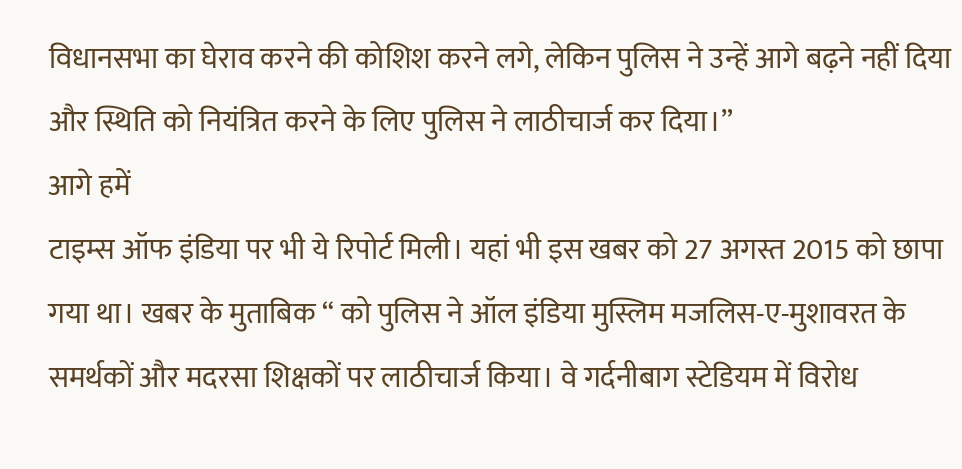विधानसभा का घेराव करने की कोशिश करने लगे, लेकिन पुलिस ने उन्हें आगे बढ़ने नहीं दिया और स्थिति को नियंत्रित करने के लिए पुलिस ने लाठीचार्ज कर दिया।”
आगे हमें
टाइम्स ऑफ इंडिया पर भी ये रिपोर्ट मिली। यहां भी इस खबर को 27 अगस्त 2015 को छापा गया था। खबर के मुताबिक “ को पुलिस ने ऑल इंडिया मुस्लिम मजलिस-ए-मुशावरत के समर्थकों और मदरसा शिक्षकों पर लाठीचार्ज किया। वे गर्दनीबाग स्टेडियम में विरोध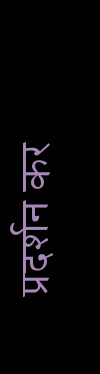प्रदर्शन कर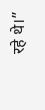रहे थे।”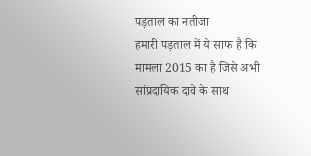पड़ताल का नतीजा
हमारी पड़ताल में ये साफ है कि मामला 2015 का है जिसे अभी सांप्रदायिक दावे के साथ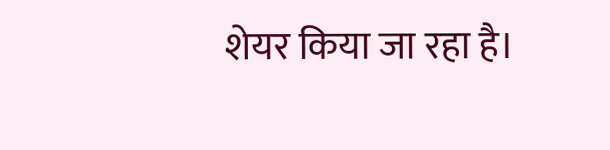शेयर किया जा रहा है।